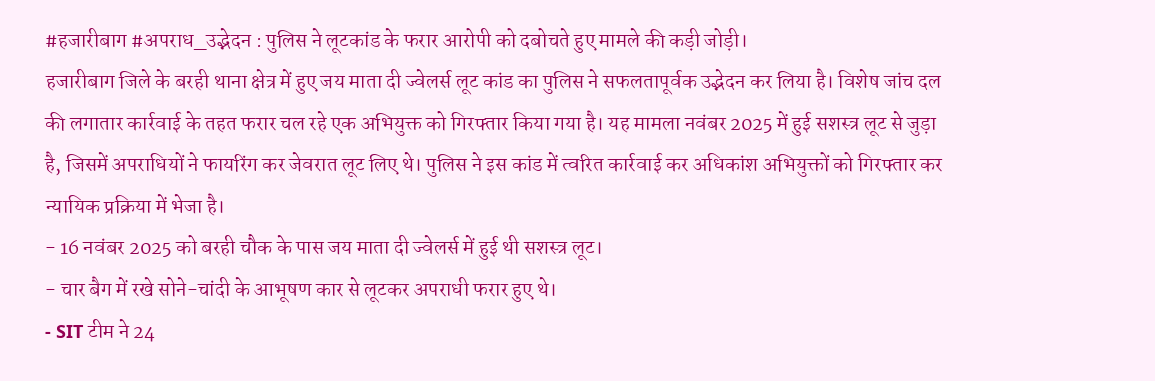#हजारीबाग #अपराध_उद्भेदन : पुलिस ने लूटकांड के फरार आरोपी को दबोचते हुए मामले की कड़ी जोड़ी।
हजारीबाग जिले के बरही थाना क्षेत्र में हुए जय माता दी ज्वेलर्स लूट कांड का पुलिस ने सफलतापूर्वक उद्भेदन कर लिया है। विशेष जांच दल की लगातार कार्रवाई के तहत फरार चल रहे एक अभियुक्त को गिरफ्तार किया गया है। यह मामला नवंबर 2025 में हुई सशस्त्र लूट से जुड़ा है, जिसमें अपराधियों ने फायरिंग कर जेवरात लूट लिए थे। पुलिस ने इस कांड में त्वरित कार्रवाई कर अधिकांश अभियुक्तों को गिरफ्तार कर न्यायिक प्रक्रिया में भेजा है।
- 16 नवंबर 2025 को बरही चौक के पास जय माता दी ज्वेलर्स में हुई थी सशस्त्र लूट।
- चार बैग में रखे सोने-चांदी के आभूषण कार से लूटकर अपराधी फरार हुए थे।
- SIT टीम ने 24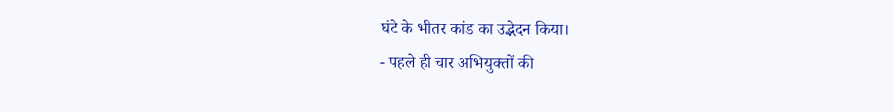घंटे के भीतर कांड का उद्भेदन किया।
- पहले ही चार अभियुक्तों की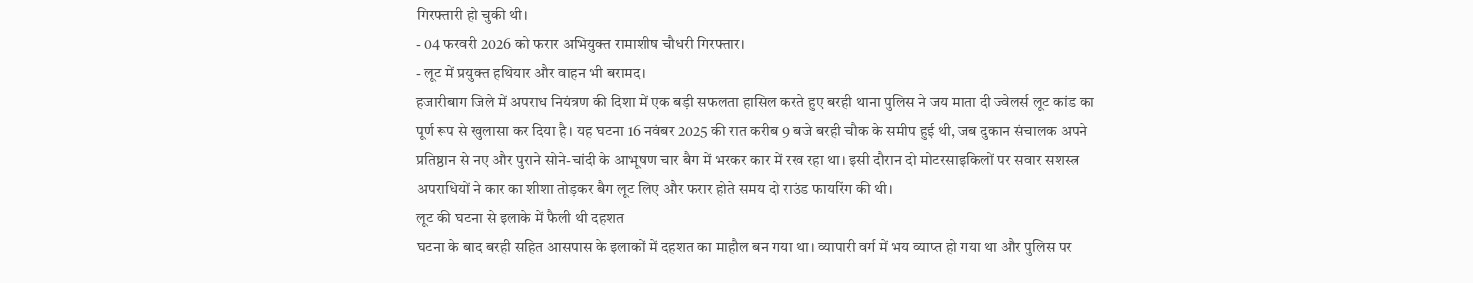गिरफ्तारी हो चुकी थी।
- 04 फरवरी 2026 को फरार अभियुक्त रामाशीष चौधरी गिरफ्तार।
- लूट में प्रयुक्त हथियार और वाहन भी बरामद।
हजारीबाग जिले में अपराध नियंत्रण की दिशा में एक बड़ी सफलता हासिल करते हुए बरही थाना पुलिस ने जय माता दी ज्वेलर्स लूट कांड का पूर्ण रूप से खुलासा कर दिया है। यह घटना 16 नवंबर 2025 की रात करीब 9 बजे बरही चौक के समीप हुई थी, जब दुकान संचालक अपने प्रतिष्ठान से नए और पुराने सोने-चांदी के आभूषण चार बैग में भरकर कार में रख रहा था। इसी दौरान दो मोटरसाइकिलों पर सवार सशस्त्र अपराधियों ने कार का शीशा तोड़कर बैग लूट लिए और फरार होते समय दो राउंड फायरिंग की थी।
लूट की घटना से इलाके में फैली थी दहशत
घटना के बाद बरही सहित आसपास के इलाकों में दहशत का माहौल बन गया था। व्यापारी वर्ग में भय व्याप्त हो गया था और पुलिस पर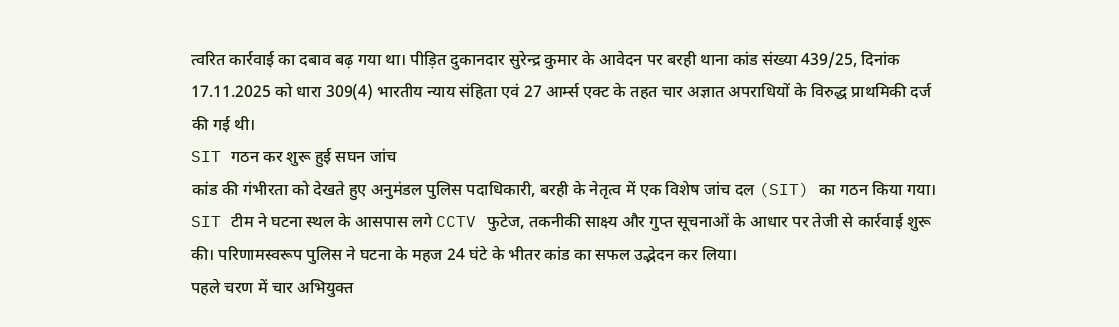त्वरित कार्रवाई का दबाव बढ़ गया था। पीड़ित दुकानदार सुरेन्द्र कुमार के आवेदन पर बरही थाना कांड संख्या 439/25, दिनांक 17.11.2025 को धारा 309(4) भारतीय न्याय संहिता एवं 27 आर्म्स एक्ट के तहत चार अज्ञात अपराधियों के विरुद्ध प्राथमिकी दर्ज की गई थी।
SIT गठन कर शुरू हुई सघन जांच
कांड की गंभीरता को देखते हुए अनुमंडल पुलिस पदाधिकारी, बरही के नेतृत्व में एक विशेष जांच दल (SIT) का गठन किया गया। SIT टीम ने घटना स्थल के आसपास लगे CCTV फुटेज, तकनीकी साक्ष्य और गुप्त सूचनाओं के आधार पर तेजी से कार्रवाई शुरू की। परिणामस्वरूप पुलिस ने घटना के महज 24 घंटे के भीतर कांड का सफल उद्भेदन कर लिया।
पहले चरण में चार अभियुक्त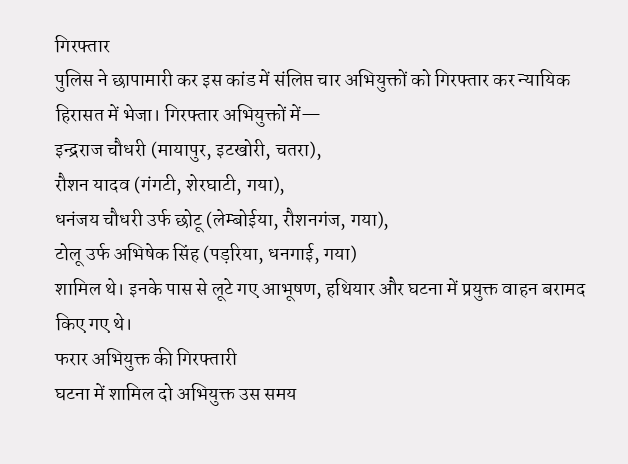गिरफ्तार
पुलिस ने छापामारी कर इस कांड में संलिप्त चार अभियुक्तों को गिरफ्तार कर न्यायिक हिरासत में भेजा। गिरफ्तार अभियुक्तों में—
इन्द्रराज चौधरी (मायापुर, इटखोरी, चतरा),
रौशन यादव (गंगटी, शेरघाटी, गया),
धनंजय चौधरी उर्फ छोटू (लेम्बोईया, रौशनगंज, गया),
टोलू उर्फ अभिषेक सिंह (पड़रिया, धनगाई, गया)
शामिल थे। इनके पास से लूटे गए आभूषण, हथियार और घटना में प्रयुक्त वाहन बरामद किए गए थे।
फरार अभियुक्त की गिरफ्तारी
घटना में शामिल दो अभियुक्त उस समय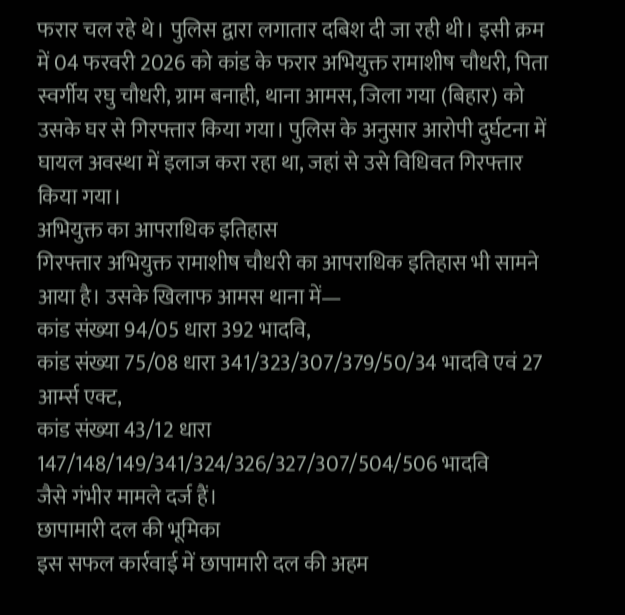फरार चल रहे थे। पुलिस द्वारा लगातार दबिश दी जा रही थी। इसी क्रम में 04 फरवरी 2026 को कांड के फरार अभियुक्त रामाशीष चौधरी, पिता स्वर्गीय रघु चौधरी, ग्राम बनाही, थाना आमस, जिला गया (बिहार) को उसके घर से गिरफ्तार किया गया। पुलिस के अनुसार आरोपी दुर्घटना में घायल अवस्था में इलाज करा रहा था, जहां से उसे विधिवत गिरफ्तार किया गया।
अभियुक्त का आपराधिक इतिहास
गिरफ्तार अभियुक्त रामाशीष चौधरी का आपराधिक इतिहास भी सामने आया है। उसके खिलाफ आमस थाना में—
कांड संख्या 94/05 धारा 392 भादवि,
कांड संख्या 75/08 धारा 341/323/307/379/50/34 भादवि एवं 27 आर्म्स एक्ट,
कांड संख्या 43/12 धारा 147/148/149/341/324/326/327/307/504/506 भादवि
जैसे गंभीर मामले दर्ज हैं।
छापामारी दल की भूमिका
इस सफल कार्रवाई में छापामारी दल की अहम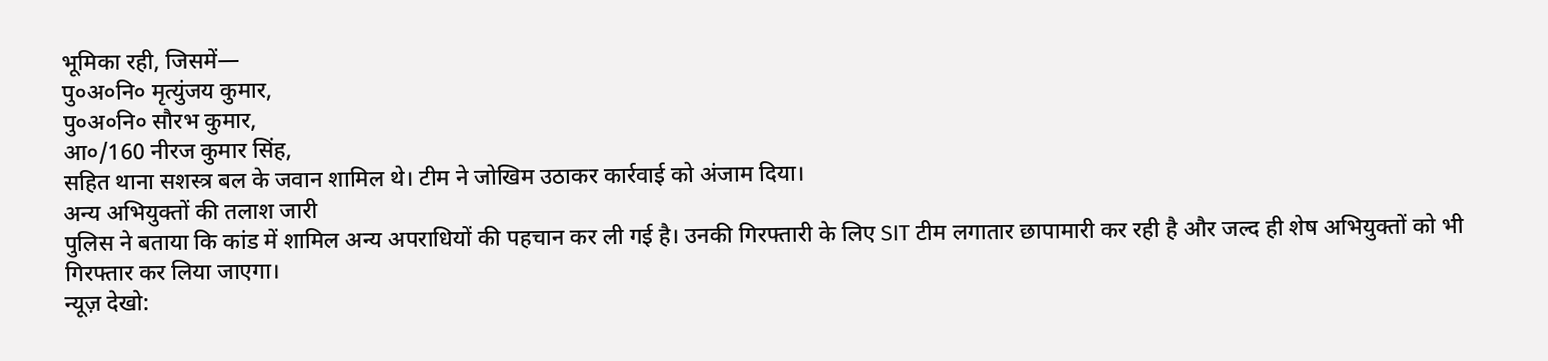भूमिका रही, जिसमें—
पु०अ०नि० मृत्युंजय कुमार,
पु०अ०नि० सौरभ कुमार,
आ०/160 नीरज कुमार सिंह,
सहित थाना सशस्त्र बल के जवान शामिल थे। टीम ने जोखिम उठाकर कार्रवाई को अंजाम दिया।
अन्य अभियुक्तों की तलाश जारी
पुलिस ने बताया कि कांड में शामिल अन्य अपराधियों की पहचान कर ली गई है। उनकी गिरफ्तारी के लिए SIT टीम लगातार छापामारी कर रही है और जल्द ही शेष अभियुक्तों को भी गिरफ्तार कर लिया जाएगा।
न्यूज़ देखो: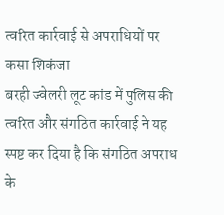त्वरित कार्रवाई से अपराधियों पर कसा शिकंजा
बरही ज्वेलरी लूट कांड में पुलिस की त्वरित और संगठित कार्रवाई ने यह स्पष्ट कर दिया है कि संगठित अपराध के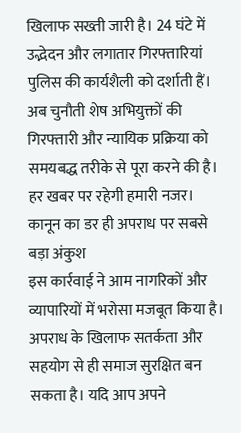खिलाफ सख्ती जारी है। 24 घंटे में उद्भेदन और लगातार गिरफ्तारियां पुलिस की कार्यशैली को दर्शाती हैं। अब चुनौती शेष अभियुक्तों की गिरफ्तारी और न्यायिक प्रक्रिया को समयबद्ध तरीके से पूरा करने की है। हर खबर पर रहेगी हमारी नजर।
कानून का डर ही अपराध पर सबसे बड़ा अंकुश
इस कार्रवाई ने आम नागरिकों और व्यापारियों में भरोसा मजबूत किया है। अपराध के खिलाफ सतर्कता और सहयोग से ही समाज सुरक्षित बन सकता है। यदि आप अपने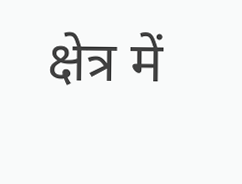क्षेत्र में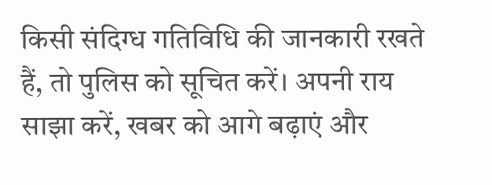किसी संदिग्ध गतिविधि की जानकारी रखते हैं, तो पुलिस को सूचित करें। अपनी राय साझा करें, खबर को आगे बढ़ाएं और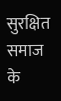सुरक्षित समाज के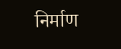निर्माण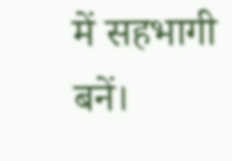में सहभागी बनें।